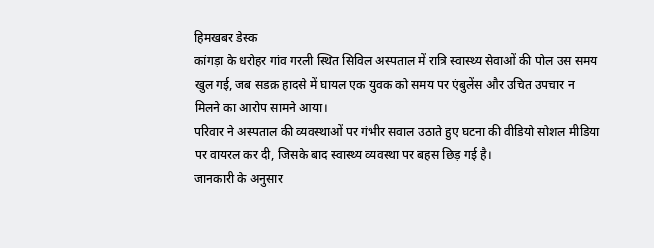हिमखबर डेस्क
कांगड़ा के धरोहर गांव गरली स्थित सिविल अस्पताल में रात्रि स्वास्थ्य सेवाओं की पोल उस समय खुल गई, जब सडक़ हादसे में घायल एक युवक को समय पर एंबुलेंस और उचित उपचार न मिलने का आरोप सामने आया।
परिवार ने अस्पताल की व्यवस्थाओं पर गंभीर सवाल उठाते हुए घटना की वीडियो सोशल मीडिया पर वायरल कर दी, जिसके बाद स्वास्थ्य व्यवस्था पर बहस छिड़ गई है।
जानकारी के अनुसार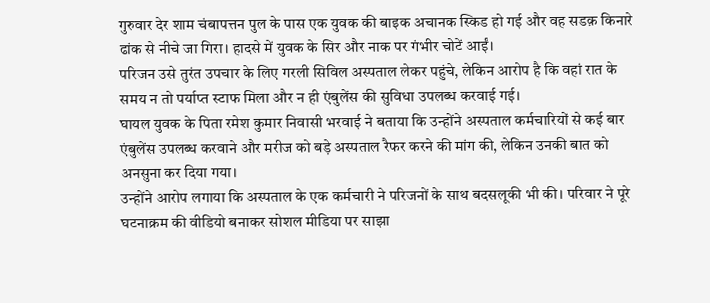गुरुवार देर शाम चंबापत्तन पुल के पास एक युवक की बाइक अचानक स्किड हो गई और वह सडक़ किनारे ढांक से नीचे जा गिरा। हादसे में युवक के सिर और नाक पर गंभीर चोटें आईं।
परिजन उसे तुरंत उपचार के लिए गरली सिविल अस्पताल लेकर पहुंचे, लेकिन आरोप है कि वहां रात के समय न तो पर्याप्त स्टाफ मिला और न ही एंबुलेंस की सुविधा उपलब्ध करवाई गई।
घायल युवक के पिता रमेश कुमार निवासी भरवाई ने बताया कि उन्होंने अस्पताल कर्मचारियों से कई बार एंबुलेंस उपलब्ध करवाने और मरीज को बड़े अस्पताल रैफर करने की मांग की, लेकिन उनकी बात को अनसुना कर दिया गया।
उन्होंने आरोप लगाया कि अस्पताल के एक कर्मचारी ने परिजनों के साथ बदसलूकी भी की। परिवार ने पूरे घटनाक्रम की वीडियो बनाकर सोशल मीडिया पर साझा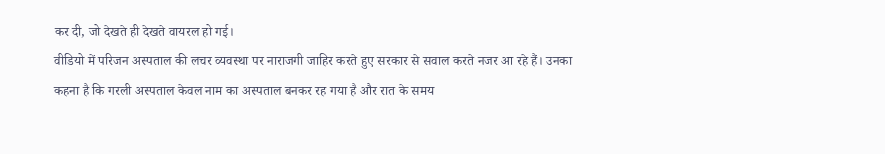कर दी, जो देखते ही देखते वायरल हो गई।
वीडियो में परिजन अस्पताल की लचर व्यवस्था पर नाराजगी जाहिर करते हुए सरकार से सवाल करते नजर आ रहे हैं। उनका कहना है कि गरली अस्पताल केवल नाम का अस्पताल बनकर रह गया है और रात के समय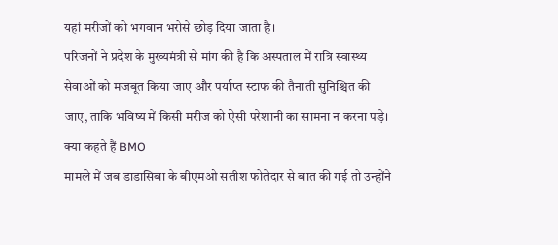यहां मरीजों को भगवान भरोसे छोड़ दिया जाता है।
परिजनों ने प्रदेश के मुख्यमंत्री से मांग की है कि अस्पताल में रात्रि स्वास्थ्य सेवाओं को मजबूत किया जाए और पर्याप्त स्टाफ की तैनाती सुनिश्चित की जाए, ताकि भविष्य में किसी मरीज को ऐसी परेशानी का सामना न करना पड़े।
क्या कहते हैं BMO
मामले में जब डाडासिबा के बीएमओ सतीश फोतेदार से बात की गई तो उन्होंने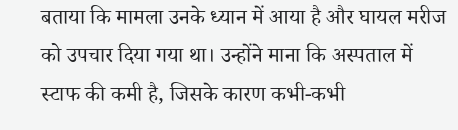बताया कि मामला उनके ध्यान में आया है और घायल मरीज को उपचार दिया गया था। उन्होंने माना कि अस्पताल में स्टाफ की कमी है, जिसके कारण कभी-कभी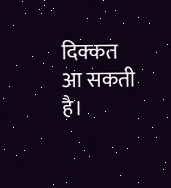दिक्कत आ सकती है।